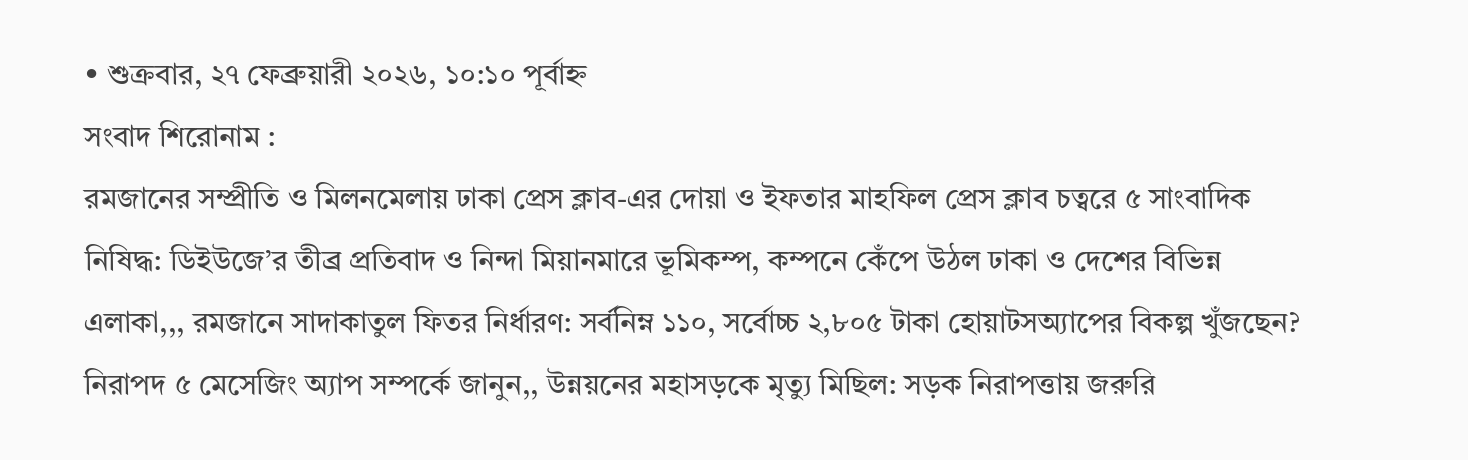• শুক্রবার, ২৭ ফেব্রুয়ারী ২০২৬, ১০:১০ পূর্বাহ্ন
সংবাদ শিরোনাম :
রমজানের সম্প্রীতি ও মিলনমেলায় ঢাকা প্রেস ক্লাব-এর দোয়া ও ইফতার মাহফিল প্রেস ক্লাব চত্বরে ৫ সাংবাদিক নিষিদ্ধ: ডিইউজে’র তীব্র প্রতিবাদ ও নিন্দা মিয়ানমারে ভূমিকম্প, কম্পনে কেঁপে উঠল ঢাকা ও দেশের বিভিন্ন এলাকা,,, রমজানে সাদাকাতুল ফিতর নির্ধারণ: সর্বনিম্ন ১১০, সর্বোচ্চ ২,৮০৫ টাকা হোয়াটসঅ্যাপের বিকল্প খুঁজছেন? নিরাপদ ৫ মেসেজিং অ্যাপ সম্পর্কে জানুন,, উন্নয়নের মহাসড়কে মৃত্যু মিছিল: সড়ক নিরাপত্তায় জরুরি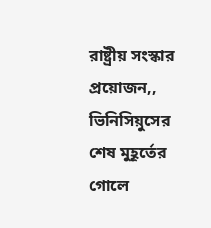রাষ্ট্রীয় সংস্কার প্রয়োজন,, ভিনিসিয়ুসের শেষ মুহূর্তের গোলে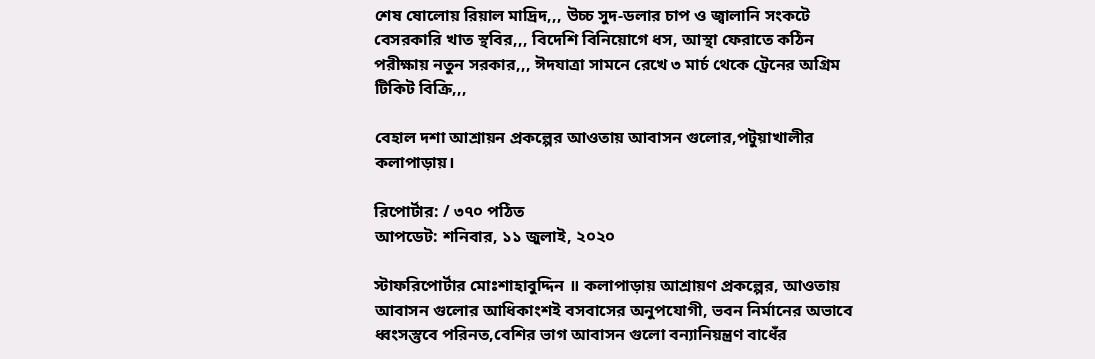শেষ ষোলোয় রিয়াল মাদ্রিদ,,, উচ্চ সুদ-ডলার চাপ ও জ্বালানি সংকটে বেসরকারি খাত স্থবির,,, বিদেশি বিনিয়োগে ধস, আস্থা ফেরাতে কঠিন পরীক্ষায় নতুন সরকার,,, ঈদযাত্রা সামনে রেখে ৩ মার্চ থেকে ট্রেনের অগ্রিম টিকিট বিক্রি,,,

বেহাল দশা আশ্রায়ন প্রকল্পের আওতায় আবাসন গুলোর,পটুয়াখালীর কলাপাড়ায়।

রিপোর্টার: / ৩৭০ পঠিত
আপডেট: শনিবার, ১১ জুলাই, ২০২০

স্টাফরিপোর্টার মোঃশাহাবুদ্দিন ॥ কলাপাড়ায় আশ্রায়ণ প্রকল্পের, আওতায় আবাসন গুলোর আধিকাংশই বসবাসের অনুপযোগী, ভবন নির্মানের অভাবে ধ্বংসস্তুবে পরিনত,বেশির ভাগ আবাসন গুলো বন্যানিয়ন্ত্রণ বাধেঁর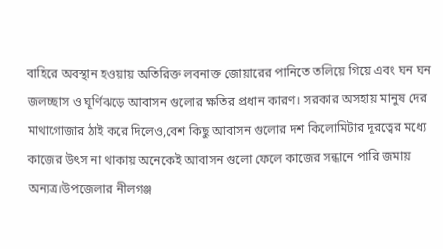বাহিরে অবস্থান হওয়ায় অতিরিক্ত লবনাক্ত জোয়ারের পানিতে তলিয়ে গিয়ে এবং ঘন ঘন জলচ্ছাস ও ঘূর্ণিঝড়ে আবাসন গুলোর ক্ষতির প্রধান কারণ। সরকার অসহায় মানুষ দের মাথাগোজার ঠাই করে দিলেও,বেশ কিছু আবাসন গুলোর দশ কিলোমিটার দূরত্বের মধ্যে কাজের উৎস না থাকায় অনেকেই আবাসন গুলো ফেলে কাজের সন্ধানে পারি জমায় অন্যত্র।উপজেলার নীলগঞ্জ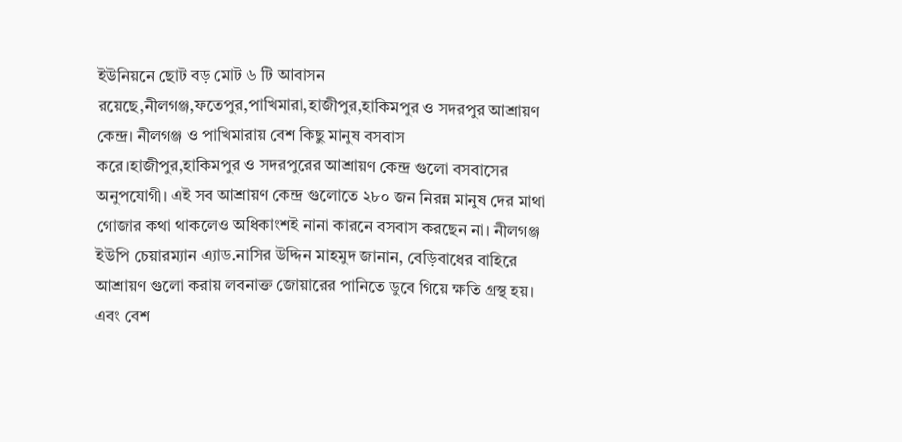ইউনিয়নে ছোট বড় মোট ৬ টি আবাসন রয়েছে,নীলগঞ্জ,ফতেপুর,পাখিমারা,হাজীপুর,হাকিমপুর ও সদরপুর আশ্রায়ণ কেন্দ্র। নীলগঞ্জ ও পাখিমারায় বেশ কিছু মানুষ বসবাস করে।হাজীপুর,হাকিমপুর ও সদরপুরের আশ্রায়ণ কেন্দ্র গুলো বসবাসের অনুপযোগী। এই সব আশ্রায়ণ কেন্দ্র গুলোতে ২৮০ জন নিরন্ন মানুষ দের মাথা গোজার কথা থাকলেও অধিকাংশই নানা কারনে বসবাস করছেন না। নীলগঞ্জ ইউপি চেয়ারম্যান এ্যাড.নাসির উদ্দিন মাহমুদ জানান, বেড়িবাধের বাহিরে আশ্রায়ণ গুলো করায় লবনাক্ত জোয়ারের পানিতে ডুবে গিয়ে ক্ষতি গ্রস্থ হয়। এবং বেশ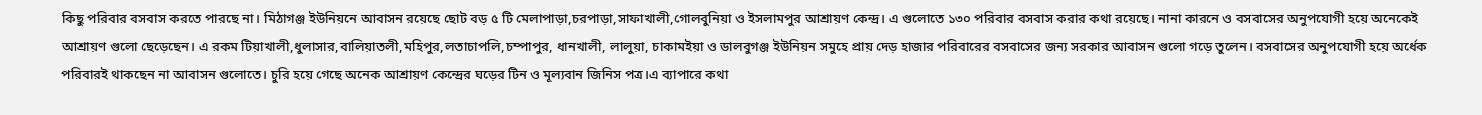কিছু পরিবার বসবাস করতে পারছে না। মিঠাগঞ্জ ইউনিয়নে আবাসন রয়েছে ছোট বড় ৫ টি মেলাপাড়া,চরপাড়া,সাফাখালী,গোলবুনিয়া ও ইসলামপুর আশ্রায়ণ কেন্দ্র। এ গুলোতে ১৩০ পরিবার বসবাস করার কথা রয়েছে। নানা কারনে ও বসবাসের অনুপযোগী হয়ে অনেকেই আশ্রায়ণ গুলো ছেড়েছেন। এ রকম টিয়াখালী,ধুলাসার,বালিয়াতলী,মহিপুর,লতাচাপলি,চম্পাপুর, ধানখালী, লালুয়া, চাকামইয়া ও ডালবুগঞ্জ ইউনিয়ন সমুহে প্রায় দেড় হাজার পরিবারের বসবাসের জন্য সরকার আবাসন গুলো গড়ে তুলেন। বসবাসের অনুপযোগী হয়ে অর্ধেক পরিবারই থাকছেন না আবাসন গুলোতে। চুরি হয়ে গেছে অনেক আশ্রায়ণ কেন্দ্রের ঘড়ের টিন ও মূল্যবান জিনিস পত্র।এ ব্যাপারে কথা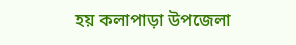হয় কলাপাড়া উপজেলা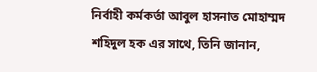নির্বাহী কর্মকর্তা আবুল হাসনাত মোহাম্মদ শহিদুল হক এর সাথে, তিনি জানান,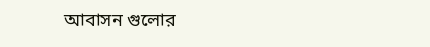আবাসন গুলোর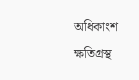অধিকাংশ ক্ষতিগ্রস্থ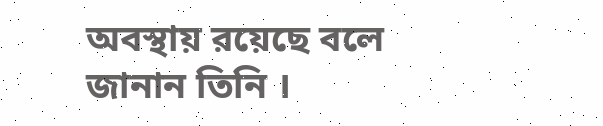অবস্থায় রয়েছে বলে জানান তিনি ।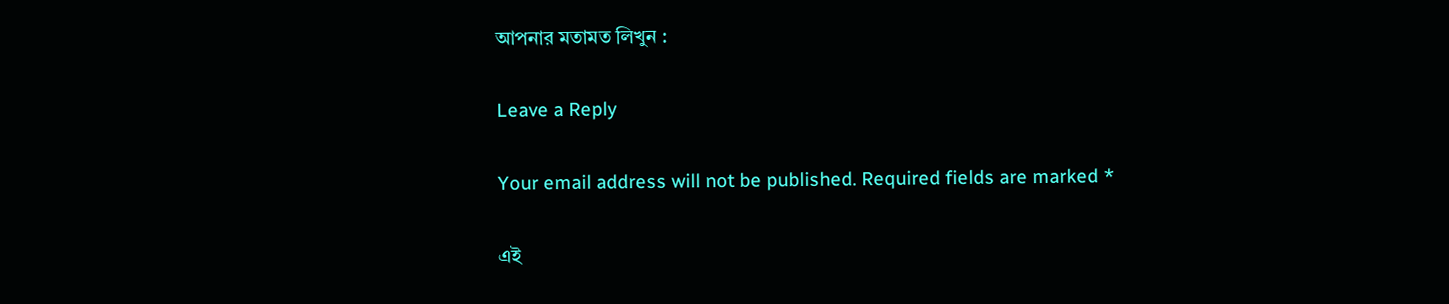আপনার মতামত লিখুন :

Leave a Reply

Your email address will not be published. Required fields are marked *

এই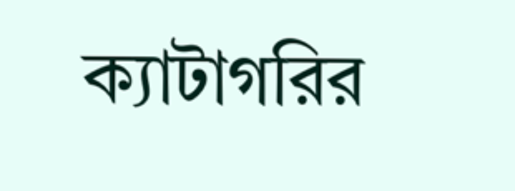ক্যাটাগরির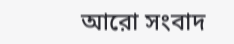আরো সংবাদ